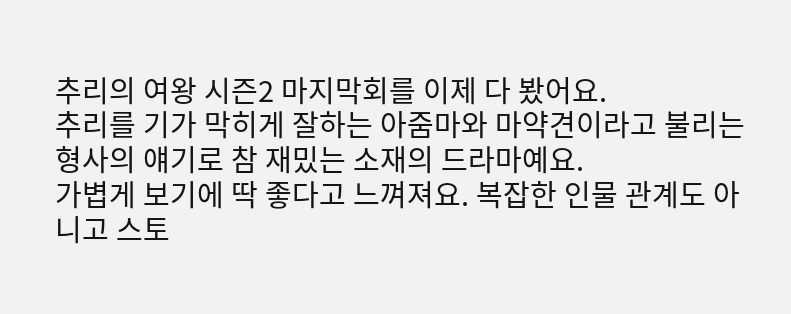추리의 여왕 시즌2 마지막회를 이제 다 봤어요.
추리를 기가 막히게 잘하는 아줌마와 마약견이라고 불리는 형사의 얘기로 참 재밌는 소재의 드라마예요.
가볍게 보기에 딱 좋다고 느껴져요. 복잡한 인물 관계도 아니고 스토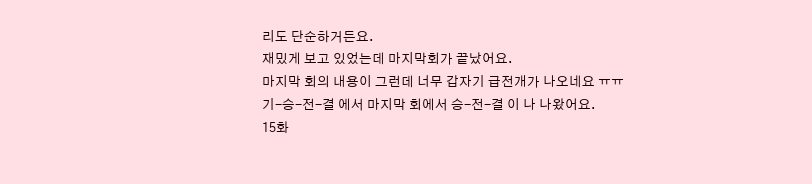리도 단순하거든요.
재밌게 보고 있었는데 마지막회가 끝났어요.
마지막 회의 내용이 그런데 너무 갑자기 급전개가 나오네요 ㅠㅠ
기-승-전-결 에서 마지막 회에서 승-전-결 이 나 나왔어요.
15화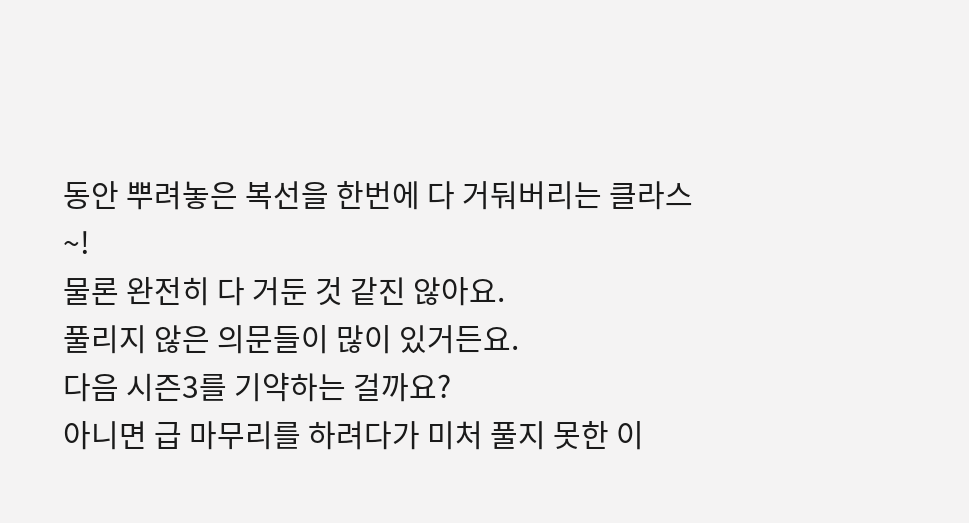동안 뿌려놓은 복선을 한번에 다 거둬버리는 클라스~!
물론 완전히 다 거둔 것 같진 않아요.
풀리지 않은 의문들이 많이 있거든요.
다음 시즌3를 기약하는 걸까요?
아니면 급 마무리를 하려다가 미처 풀지 못한 이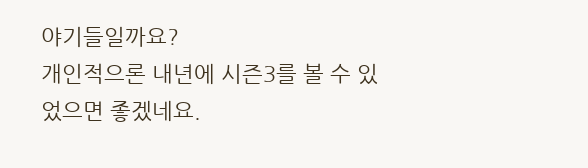야기들일까요?
개인적으론 내년에 시즌3를 볼 수 있었으면 좋겠네요.